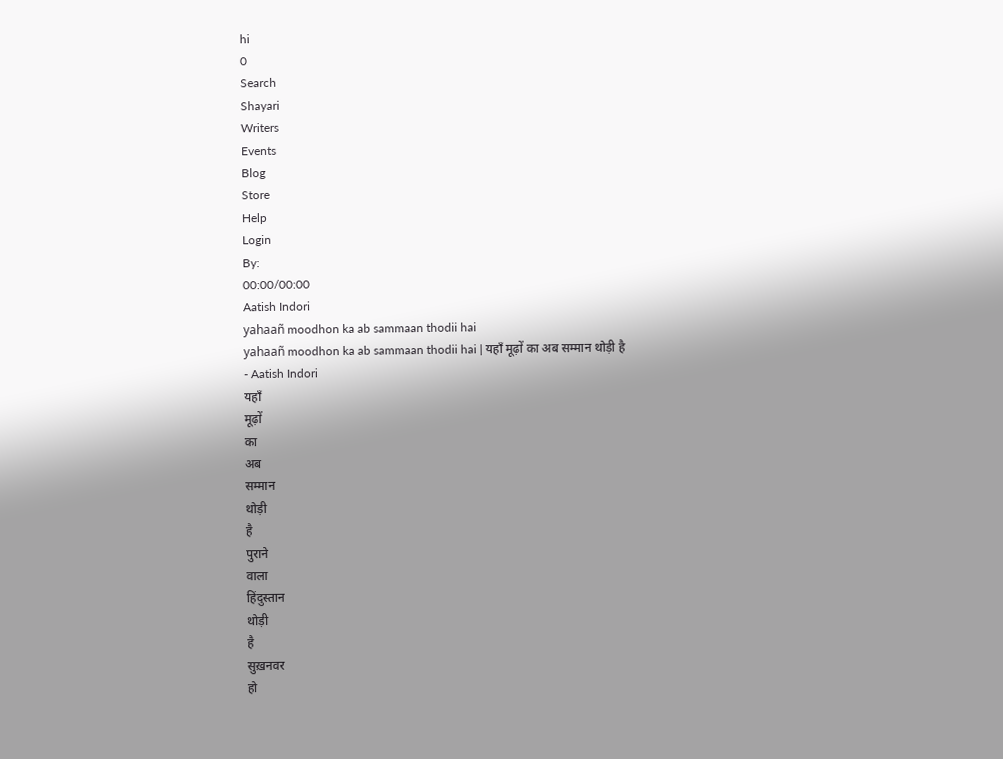hi
0
Search
Shayari
Writers
Events
Blog
Store
Help
Login
By:
00:00/00:00
Aatish Indori
yahaañ moodhon ka ab sammaan thodii hai
yahaañ moodhon ka ab sammaan thodii hai | यहाँ मूढ़ों का अब सम्मान थोड़ी है
- Aatish Indori
यहाँ
मूढ़ों
का
अब
सम्मान
थोड़ी
है
पुराने
वाला
हिंदुस्तान
थोड़ी
है
सुख़नवर
हो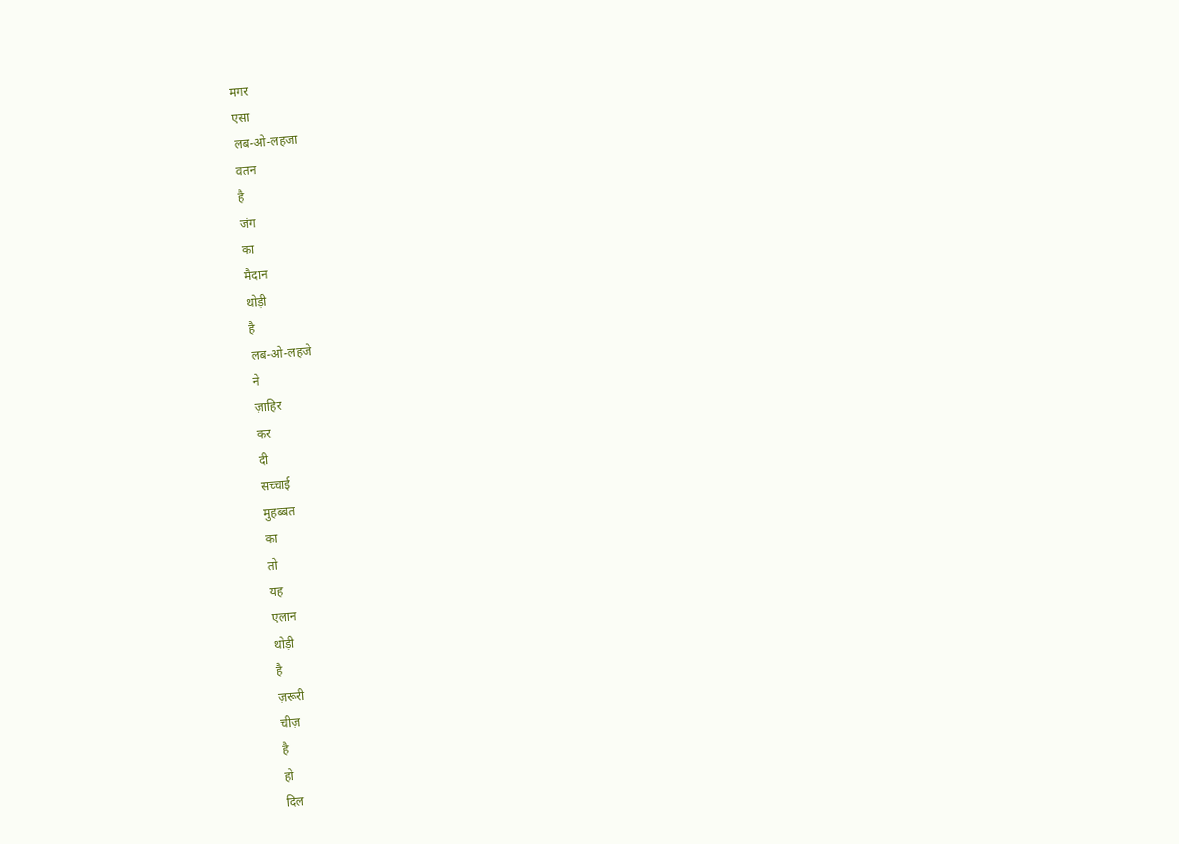मगर
एसा
लब-ओ-लहजा
वतन
है
जंग
का
मैदान
थोड़ी
है
लब-ओ-लहजे
ने
ज़ाहिर
कर
दी
सच्चाई
मुहब्बत
का
तो
यह
एलान
थोड़ी
है
ज़रूरी
चीज़
है
हो
दिल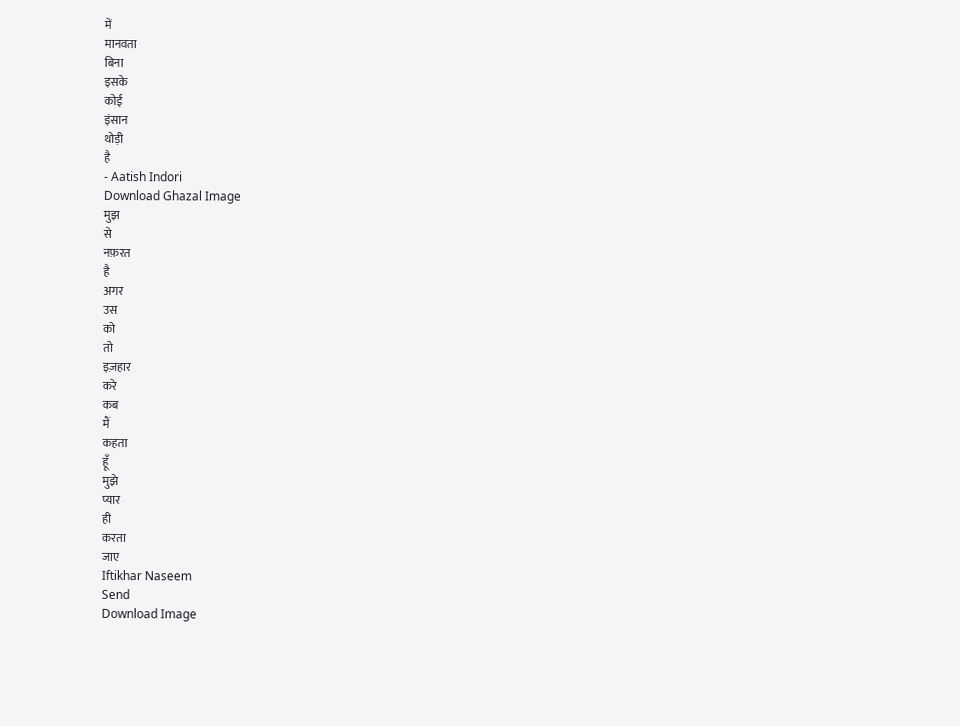में
मानवता
बिना
इसके
कोई
इंसान
थोड़ी
है
- Aatish Indori
Download Ghazal Image
मुझ
से
नफ़रत
है
अगर
उस
को
तो
इज़हार
करे
कब
मैं
कहता
हूँ
मुझे
प्यार
ही
करता
जाए
Iftikhar Naseem
Send
Download Image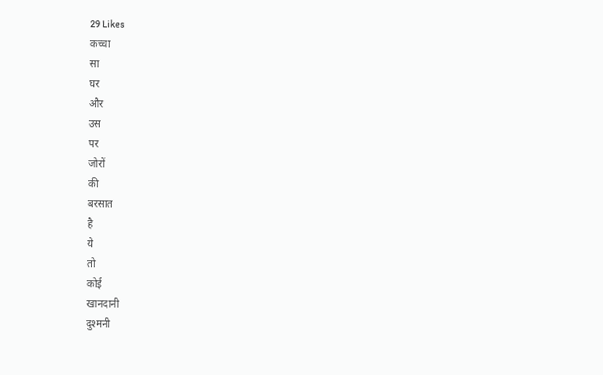29 Likes
कच्चा
सा
घर
और
उस
पर
जोरों
की
बरसात
है
ये
तो
कोई
खानदानी
दुश्मनी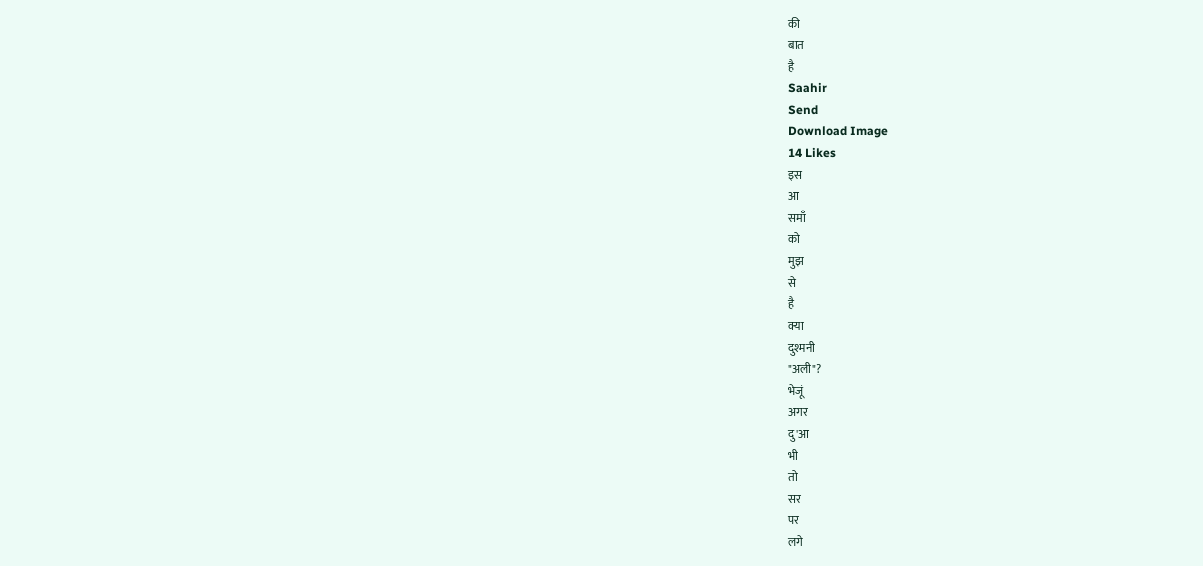की
बात
है
Saahir
Send
Download Image
14 Likes
इस
आ
समाँ
को
मुझ
से
है
क्या
दुश्मनी
"अली"?
भेजूं
अगर
दु'आ
भी
तो
सर
पर
लगे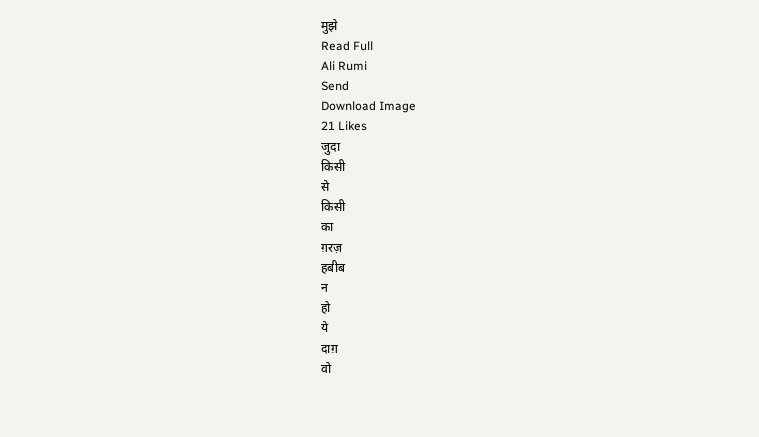मुझे
Read Full
Ali Rumi
Send
Download Image
21 Likes
जुदा
किसी
से
किसी
का
ग़रज़
हबीब
न
हो
ये
दाग़
वो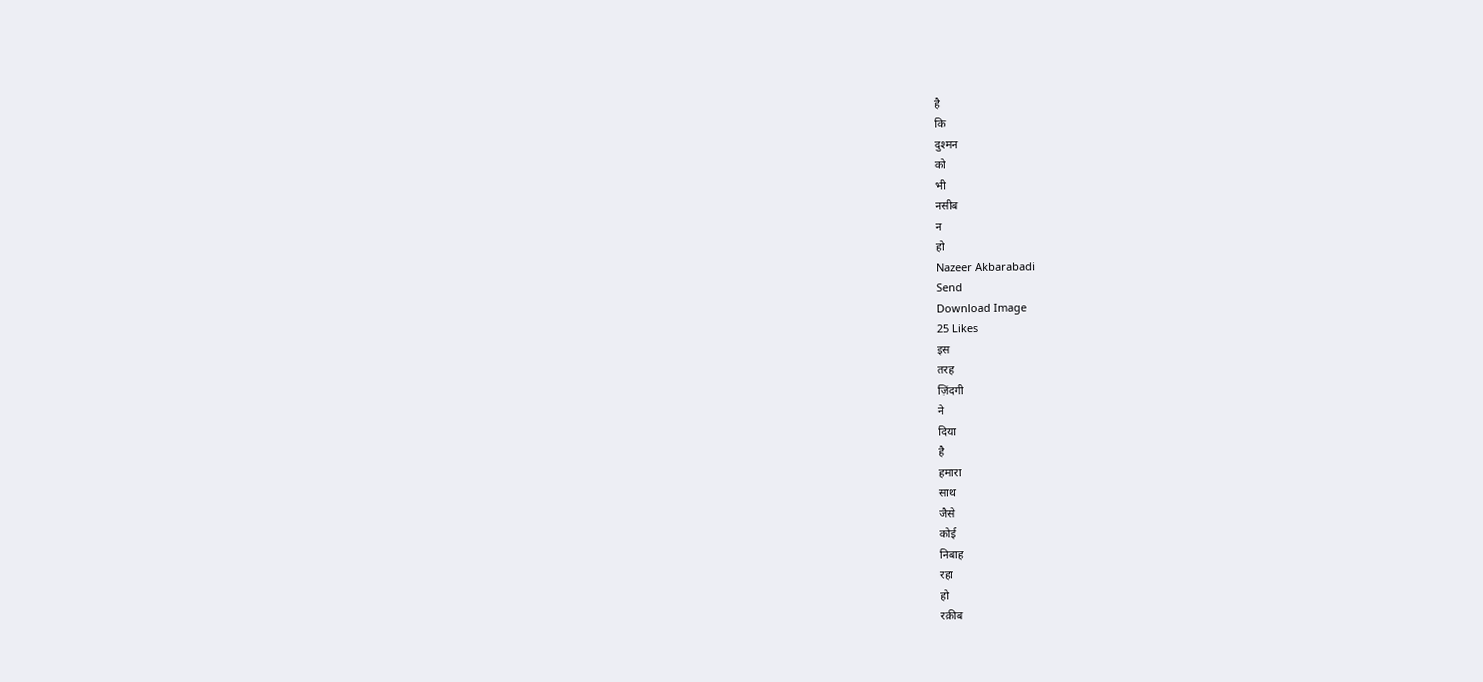है
कि
दुश्मन
को
भी
नसीब
न
हो
Nazeer Akbarabadi
Send
Download Image
25 Likes
इस
तरह
ज़िंदगी
ने
दिया
है
हमारा
साथ
जैसे
कोई
निबाह
रहा
हो
रक़ीब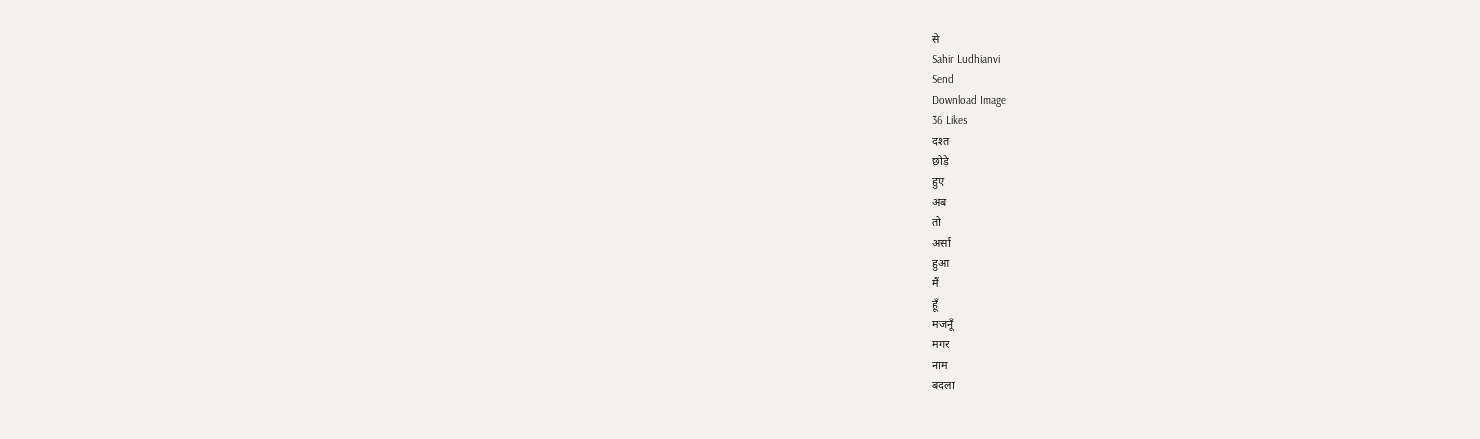से
Sahir Ludhianvi
Send
Download Image
36 Likes
दश्त
छोड़े
हुए
अब
तो
अर्सा
हुआ
मैं
हूँ
मजनूँ
मगर
नाम
बदला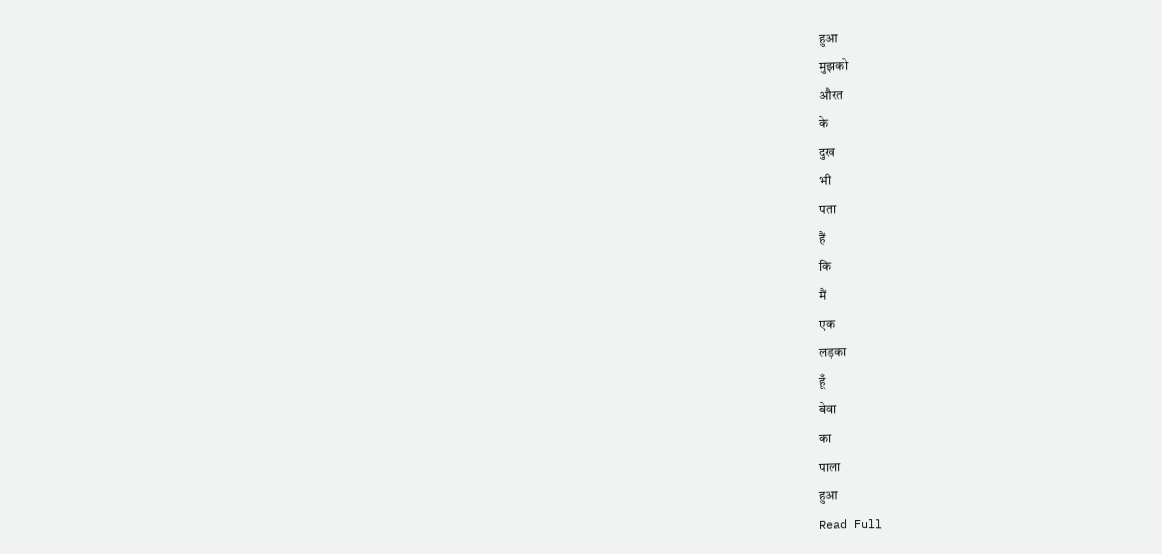हुआ
मुझको
औरत
के
दुख
भी
पता
हैं
कि
मैं
एक
लड़का
हूँ
बेवा
का
पाला
हुआ
Read Full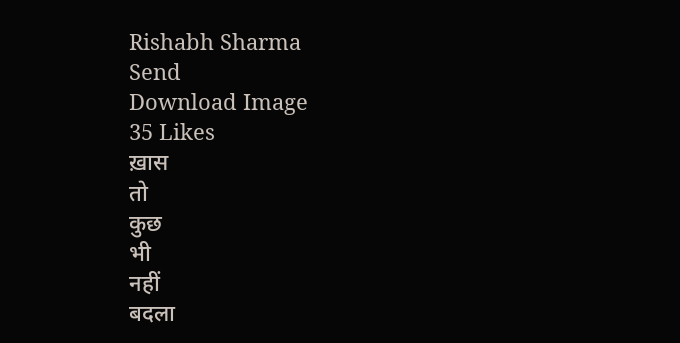Rishabh Sharma
Send
Download Image
35 Likes
ख़ास
तो
कुछ
भी
नहीं
बदला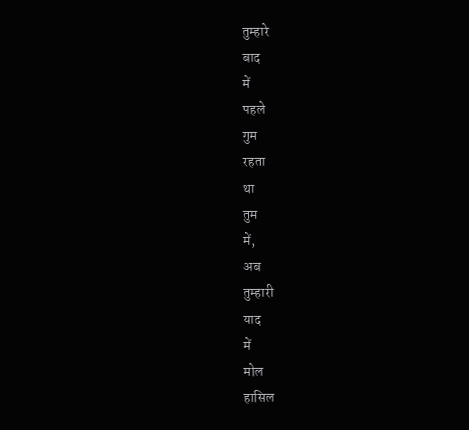तुम्हारे
बाद
में
पहले
गुम
रहता
था
तुम
में,
अब
तुम्हारी
याद
में
मोल
हासिल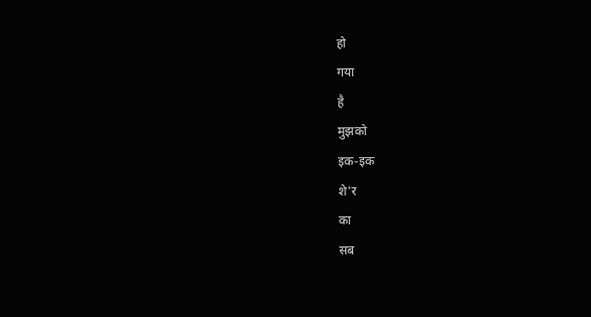हो
गया
है
मुझको
इक-इक
शे'र
का
सब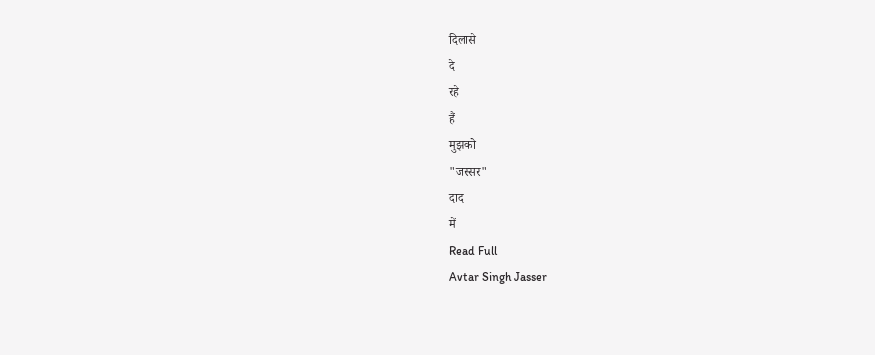दिलासे
दे
रहे
हैं
मुझको
"जस्सर"
दाद
में
Read Full
Avtar Singh Jasser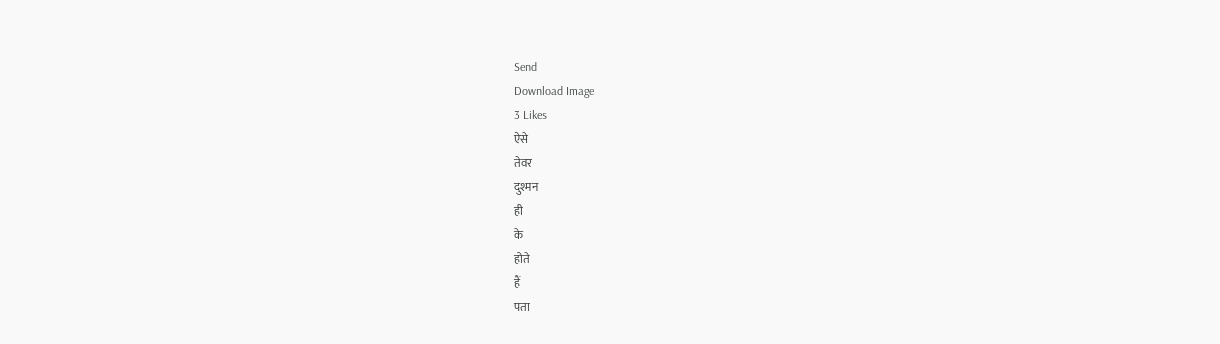Send
Download Image
3 Likes
ऐसे
तेवर
दुश्मन
ही
के
होते
हैं
पता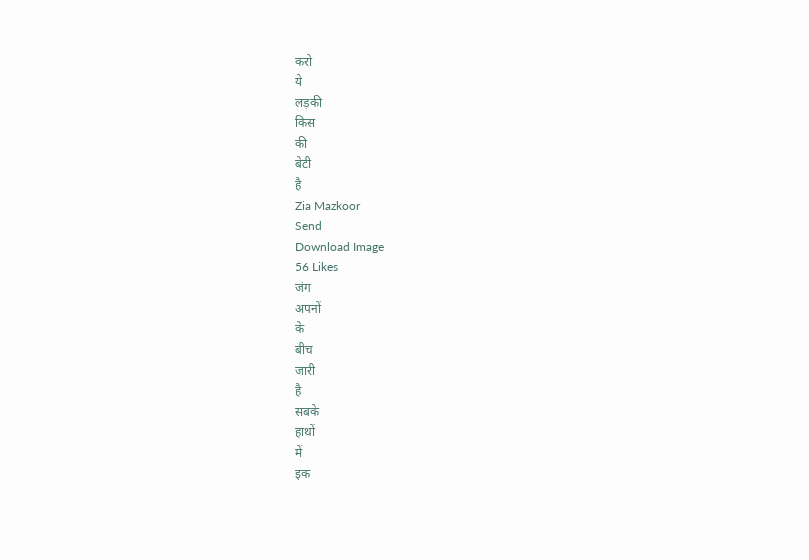करो
ये
लड़की
किस
की
बेटी
है
Zia Mazkoor
Send
Download Image
56 Likes
जंग
अपनों
के
बीच
जारी
है
सबके
हाथों
में
इक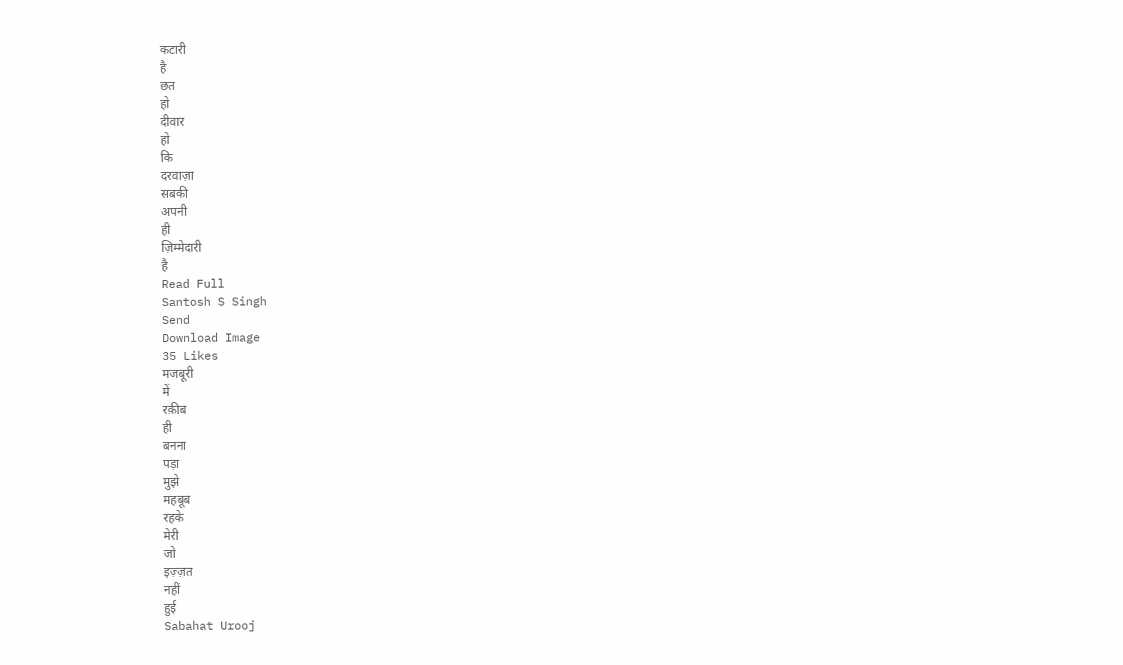कटारी
है
छत
हो
दीवार
हो
कि
दरवाज़ा
सबकी
अपनी
ही
ज़िम्मेदारी
है
Read Full
Santosh S Singh
Send
Download Image
35 Likes
मजबूरी
में
रक़ीब
ही
बनना
पड़ा
मुझे
महबूब
रहके
मेरी
जो
इज़्ज़त
नहीं
हुई
Sabahat Urooj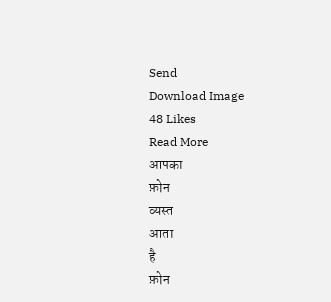Send
Download Image
48 Likes
Read More
आपका
फ़ोन
व्यस्त
आता
है
फ़ोन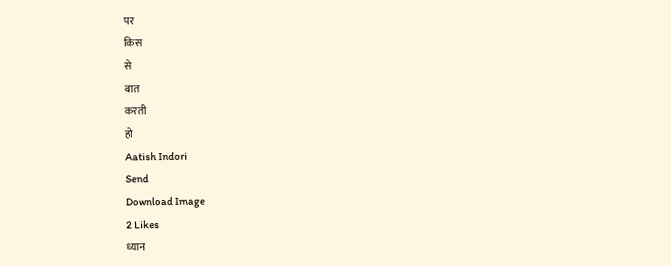पर
किस
से
बात
करती
हो
Aatish Indori
Send
Download Image
2 Likes
ध्यान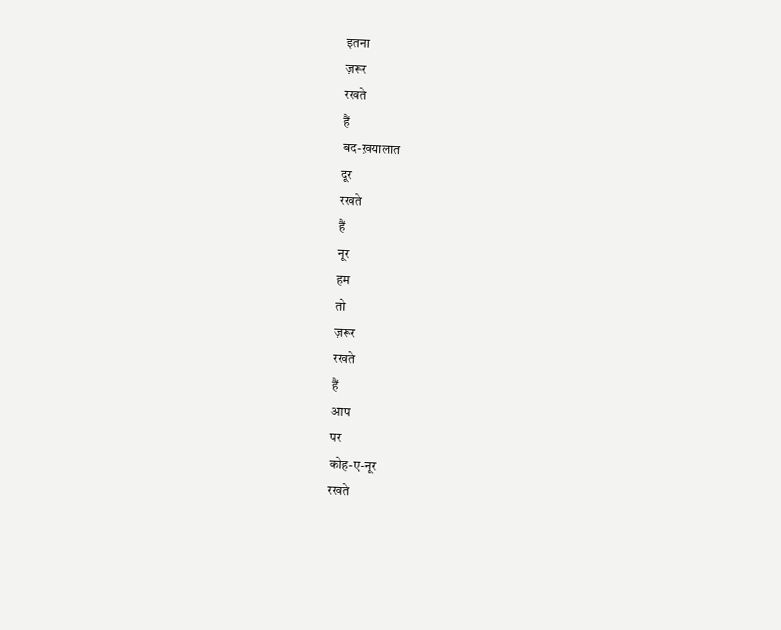इतना
ज़रूर
रखते
हैं
बद-ख़यालात
दूर
रखते
हैं
नूर
हम
तो
ज़रूर
रखते
हैं
आप
पर
कोह-ए-नूर
रखते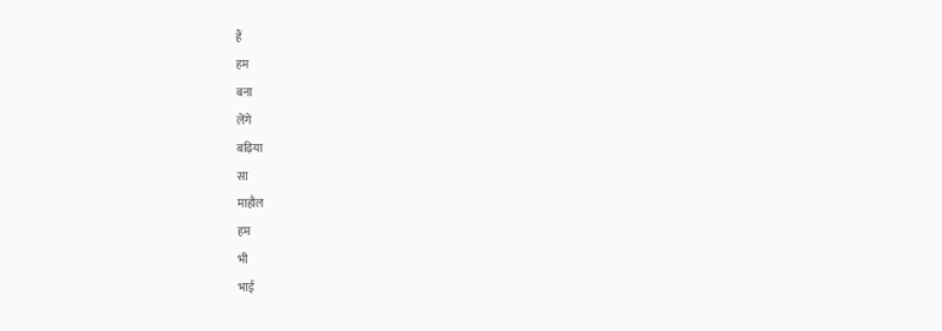हैं
हम
बना
लेंगे
बढ़िया
सा
माहौल
हम
भी
भाई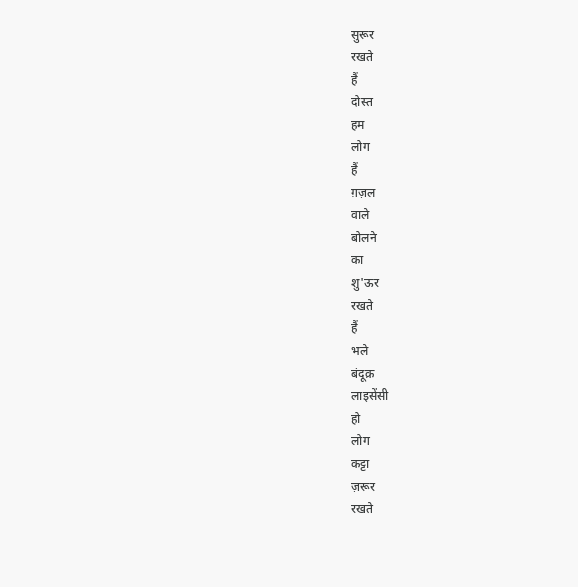सुरूर
रखते
हैं
दोस्त
हम
लोग
हैं
ग़ज़ल
वाले
बोलने
का
शु'ऊर
रखते
हैं
भले
बंदूक़
लाइसेंसी
हो
लोग
कट्टा
ज़रूर
रखते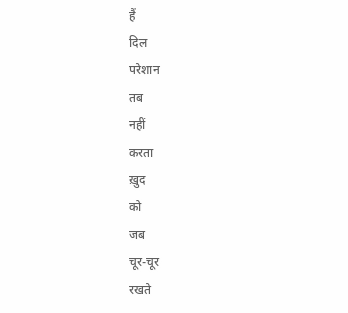हैं
दिल
परेशान
तब
नहीं
करता
ख़ुद
को
जब
चूर-चूर
रखते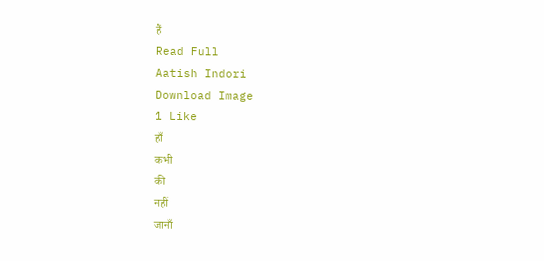हैं
Read Full
Aatish Indori
Download Image
1 Like
हाँ
कभी
की
नहीं
जानाँ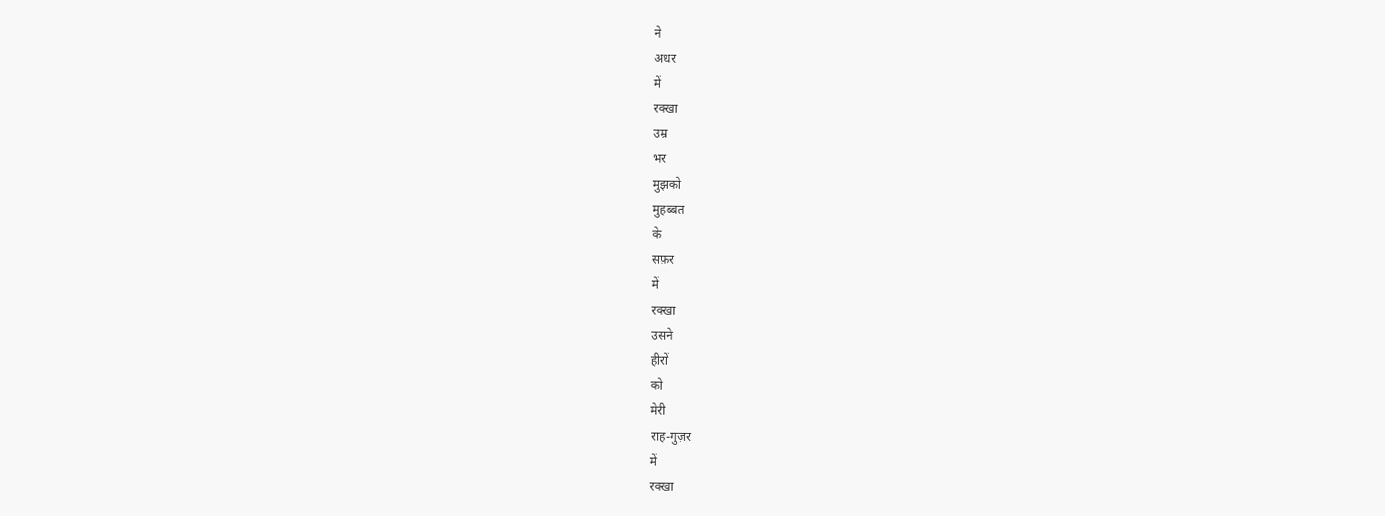ने
अधर
में
रक्खा
उम्र
भर
मुझको
मुहब्बत
के
सफ़र
में
रक्खा
उसने
हीरों
को
मेरी
राह-गुज़र
में
रक्खा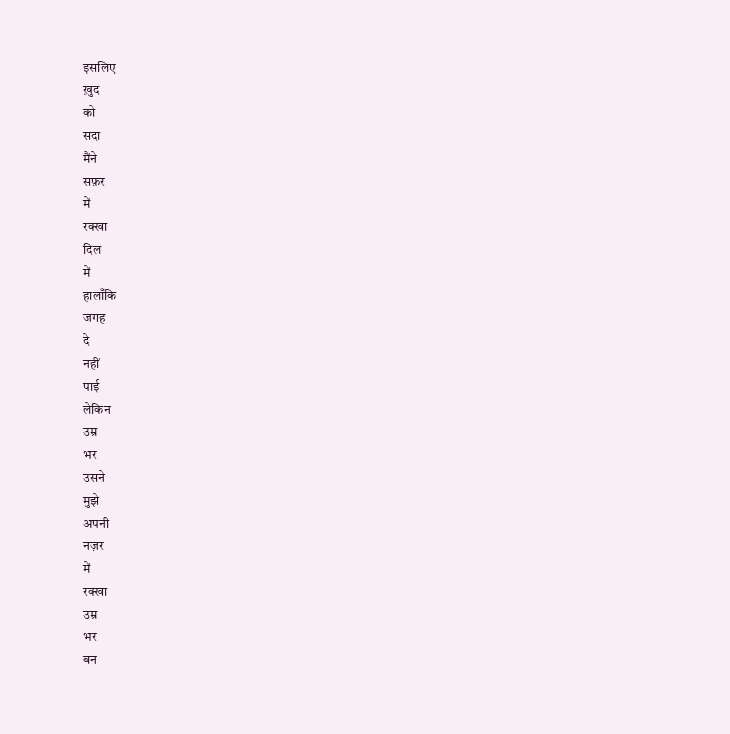इसलिए
ख़ुद
को
सदा
मैंने
सफ़र
में
रक्खा
दिल
में
हालाँकि
जगह
दे
नहीं
पाई
लेकिन
उम्र
भर
उसने
मुझे
अपनी
नज़र
में
रक्खा
उम्र
भर
बन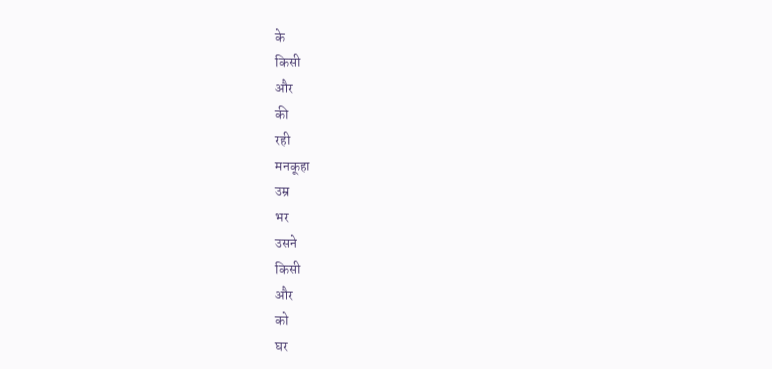के
किसी
और
की
रही
मनकूहा
उम्र
भर
उसने
किसी
और
को
घर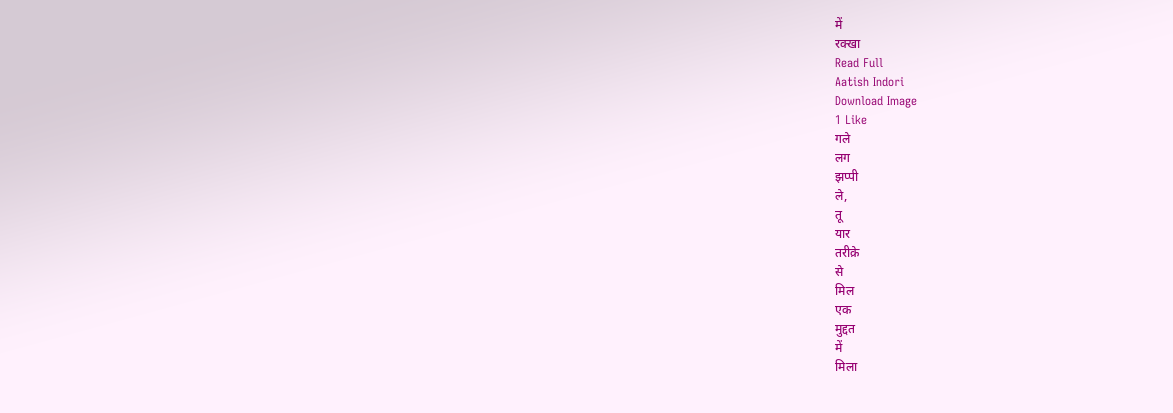में
रक्खा
Read Full
Aatish Indori
Download Image
1 Like
गले
लग
झप्पी
ले,
तू
यार
तरीक़े
से
मिल
एक
मुद्दत
में
मिला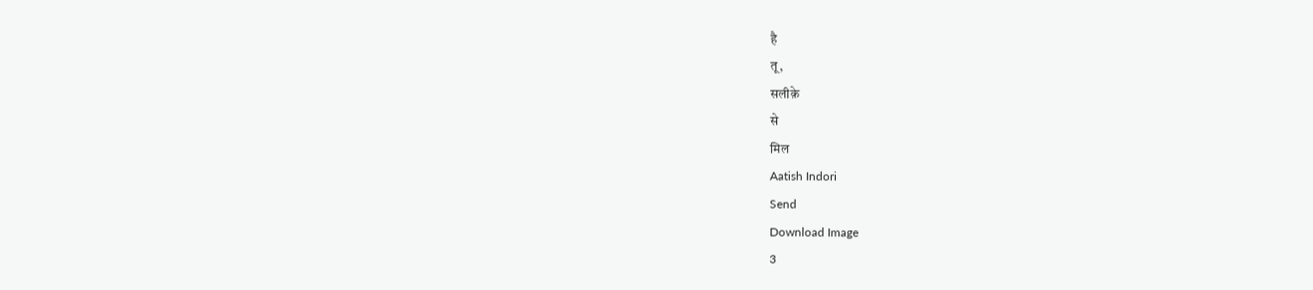है
तू,
सलीक़े
से
मिल
Aatish Indori
Send
Download Image
3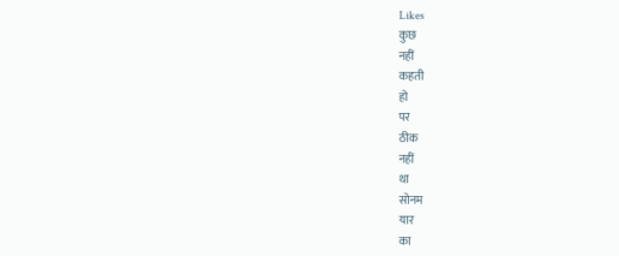Likes
कुछ
नहीं
कहती
हो
पर
ठीक
नहीं
था
सोनम
यार
का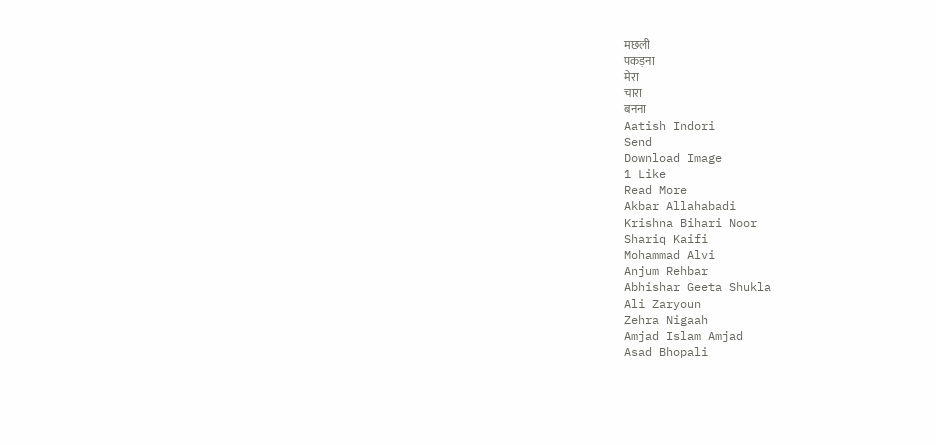मछली
पकड़ना
मेरा
चारा
बनना
Aatish Indori
Send
Download Image
1 Like
Read More
Akbar Allahabadi
Krishna Bihari Noor
Shariq Kaifi
Mohammad Alvi
Anjum Rehbar
Abhishar Geeta Shukla
Ali Zaryoun
Zehra Nigaah
Amjad Islam Amjad
Asad Bhopali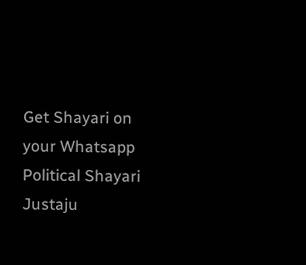Get Shayari on your Whatsapp
Political Shayari
Justaju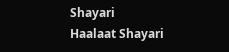Shayari
Haalaat Shayari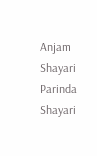Anjam Shayari
Parinda Shayari